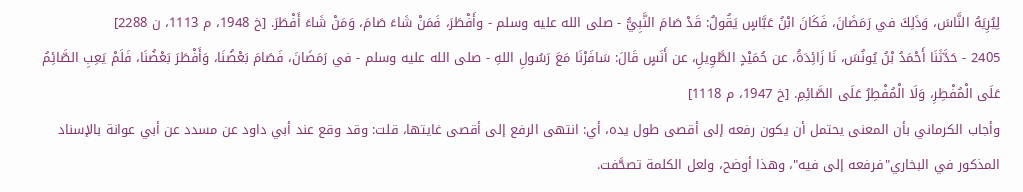لِيُرِيَهُ النَّاسَ، وَذَلِكَ في رَمَضَانَ، فَكَانَ ابْنُ عَبَّاسٍ يَقُولُ: قَدْ صَامَ النَّبِيُّ - صلى الله عليه وسلم - وأَفْطَرَ، فَمَنْ شَاءَ صَامَ، وَمَنْ شَاءَ أَفْطَرَ. [خ 1948، م 1113، ن 2288]
2405 - حَدَّثَنَا أَحْمَدُ بْنُ يُونُسَ، نَا زَائِدَةُ، عن حُمَيْدٍ الطَّوِيلِ، عن أَنَسٍ قَالَ: سَافَرْنَا مَعَ رَسُولِ اللهِ - صلى الله عليه وسلم - في رَمَضَانَ، فَصَامَ بَعْضُنَا، وَأَفْطَرَ بَعْضُنَا، فَلَمْ يَعِبِ الصَّائِمُ عَلَى الْمُفْطِرِ، وَلَا الْمُفْطِرُ عَلَى الصَّائِمِ. [خ 1947، م 1118]
وأجاب الكرماني بأن المعنى يحتمل أن يكون رفعه إلى أقصى طول يده، أي: انتهى الرفع إلى أقصى غايتها، قلت: وقد وقع عند أبي داود عن مسدد عن أبي عوانة بالإسناد المذكور في البخاري"فرفعه إلى فيه"، وهذا أوضح، ولعل الكلمة تصحَّفت.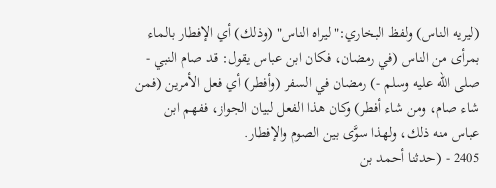(ليريه الناس) ولفظ البخاري:"ليراه الناس" (وذلك) أي الإفطار بالماء بمرأى من الناس (في رمضان، فكان ابن عباس يقول: قد صام النبي - صلى الله عليه وسلم -) رمضان في السفر (وأفطر) أي فعل الأمرين (فمن شاء صام، ومن شاء أفطر) وكان هذا الفعل لبيان الجواز، ففهم ابن عباس منه ذلك، ولهذا سوَّى بين الصوم والإفطار.
2405 - (حدثنا أحمد بن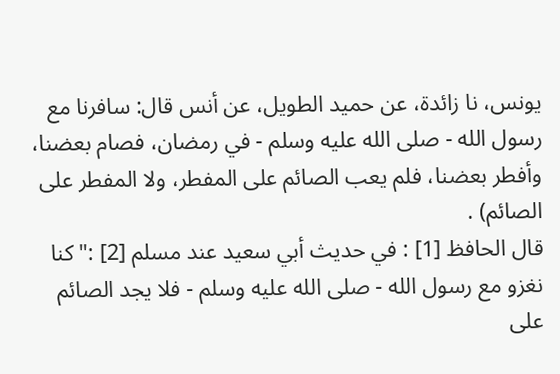يونس، نا زائدة، عن حميد الطويل، عن أنس قال: سافرنا مع رسول الله - صلى الله عليه وسلم - في رمضان، فصام بعضنا، وأفطر بعضنا، فلم يعب الصائم على المفطر، ولا المفطر على الصائم) .
قال الحافظ [1] : في حديث أبي سعيد عند مسلم [2] :"كنا نغزو مع رسول الله - صلى الله عليه وسلم - فلا يجد الصائم على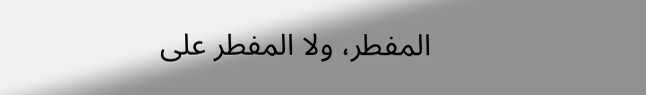المفطر، ولا المفطر على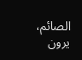الصائم، يرون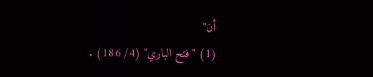أن"
(1) "فتح الباري" (4/ 186) .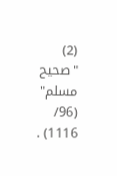(2) "صحيح مسلم" (96/ 1116) .